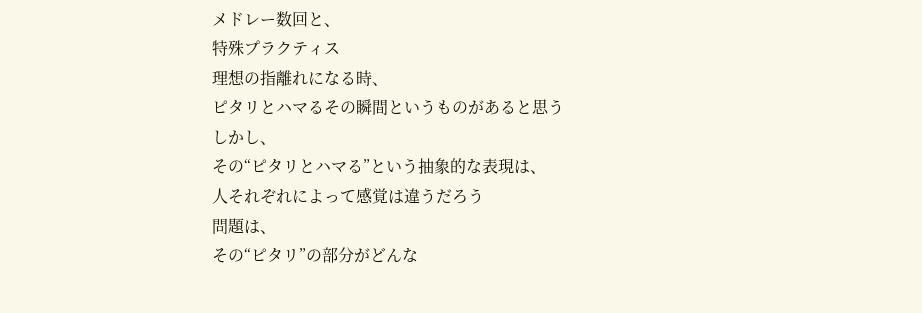メドレー数回と、
特殊プラクティス
理想の指離れになる時、
ピタリとハマるその瞬間というものがあると思う
しかし、
その“ピタリとハマる”という抽象的な表現は、
人それぞれによって感覚は違うだろう
問題は、
その“ピタリ”の部分がどんな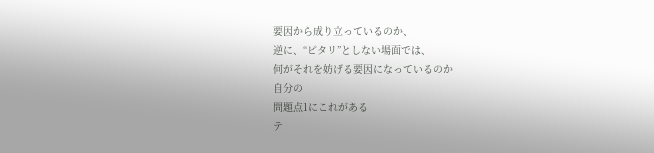要因から成り立っているのか、
逆に、“ピタリ”としない場面では、
何がそれを妨げる要因になっているのか
自分の
問題点1にこれがある
テ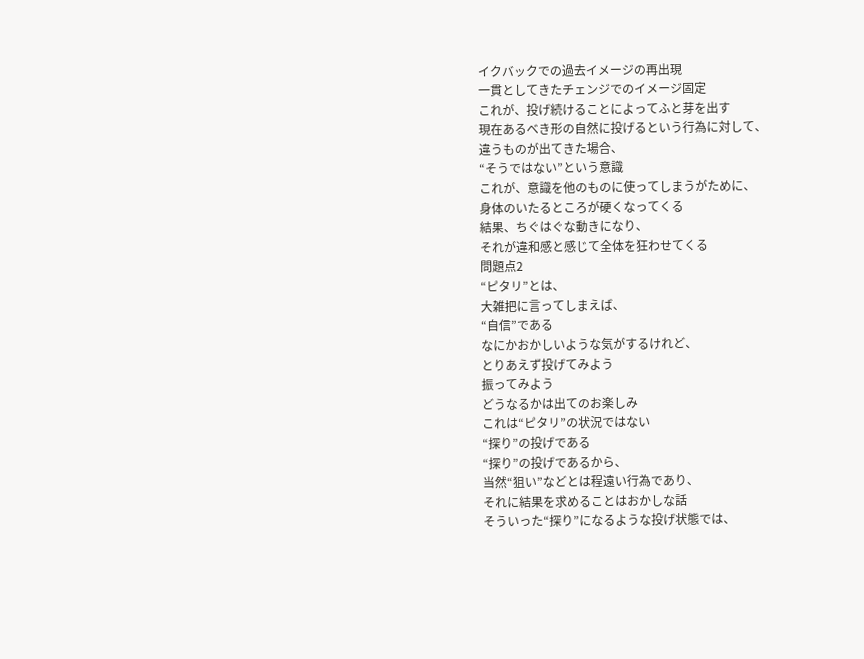イクバックでの過去イメージの再出現
一貫としてきたチェンジでのイメージ固定
これが、投げ続けることによってふと芽を出す
現在あるべき形の自然に投げるという行為に対して、
違うものが出てきた場合、
“そうではない”という意識
これが、意識を他のものに使ってしまうがために、
身体のいたるところが硬くなってくる
結果、ちぐはぐな動きになり、
それが違和感と感じて全体を狂わせてくる
問題点2
“ピタリ”とは、
大雑把に言ってしまえば、
“自信”である
なにかおかしいような気がするけれど、
とりあえず投げてみよう
振ってみよう
どうなるかは出てのお楽しみ
これは“ピタリ”の状況ではない
“探り”の投げである
“探り”の投げであるから、
当然“狙い”などとは程遠い行為であり、
それに結果を求めることはおかしな話
そういった“探り”になるような投げ状態では、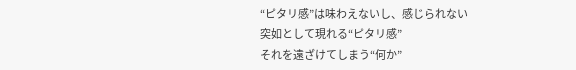“ピタリ感”は味わえないし、感じられない
突如として現れる“ピタリ感”
それを遠ざけてしまう“何か”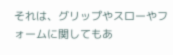それは、グリップやスローやフォームに関してもあ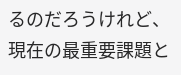るのだろうけれど、
現在の最重要課題と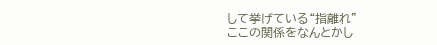して挙げている“指離れ”
ここの関係をなんとかし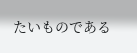たいものである